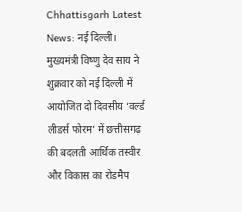Chhattisgarh Latest News: नई दिल्ली। मुख्यमंत्री विष्णु देव साय ने शुक्रवार को नई दिल्ली में आयोजित दो दिवसीय ‘वर्ल्ड लीडर्स फोरम’ में छत्तीसगढ़ की बदलती आर्थिक तस्वीर और विकास का रोडमैप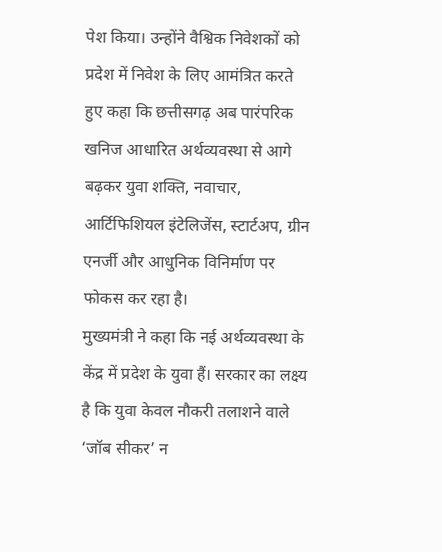पेश किया। उन्होंने वैश्विक निवेशकों को प्रदेश में निवेश के लिए आमंत्रित करते हुए कहा कि छत्तीसगढ़ अब पारंपरिक खनिज आधारित अर्थव्यवस्था से आगे बढ़कर युवा शक्ति, नवाचार, आर्टिफिशियल इंटेलिजेंस, स्टार्टअप, ग्रीन एनर्जी और आधुनिक विनिर्माण पर फोकस कर रहा है।
मुख्यमंत्री ने कहा कि नई अर्थव्यवस्था के केंद्र में प्रदेश के युवा हैं। सरकार का लक्ष्य है कि युवा केवल नौकरी तलाशने वाले ‘जॉब सीकर’ न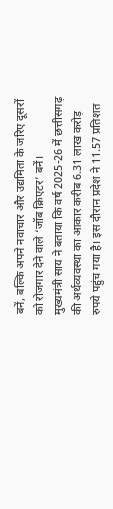बनें, बल्कि अपने नवाचार और उद्यमिता के जरिए दूसरों को रोजगार देने वाले ‘जॉब क्रिएटर’ बनें।
मुख्यमंत्री साय ने बताया कि वर्ष 2025-26 में छत्तीसगढ़ की अर्थव्यवस्था का आकार करीब 6.31 लाख करोड़ रुपये पहुंच गया है। इस दौरान प्रदेश ने 11.57 प्रतिशत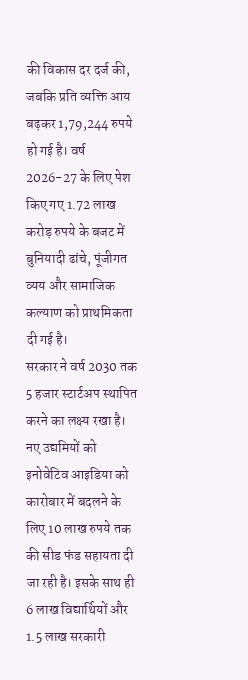की विकास दर दर्ज की, जबकि प्रति व्यक्ति आय बढ़कर 1,79,244 रुपये हो गई है। वर्ष 2026-27 के लिए पेश किए गए 1.72 लाख करोड़ रुपये के बजट में बुनियादी ढांचे, पूंजीगत व्यय और सामाजिक कल्याण को प्राथमिकता दी गई है।
सरकार ने वर्ष 2030 तक 5 हजार स्टार्टअप स्थापित करने का लक्ष्य रखा है। नए उद्यमियों को इनोवेटिव आइडिया को कारोबार में बदलने के लिए 10 लाख रुपये तक की सीड फंड सहायता दी जा रही है। इसके साथ ही 6 लाख विद्यार्थियों और 1.5 लाख सरकारी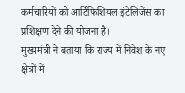कर्मचारियों को आर्टिफिशियल इंटेलिजेंस का प्रशिक्षण देने की योजना है।
मुख्यमंत्री ने बताया कि राज्य में निवेश के नए क्षेत्रों में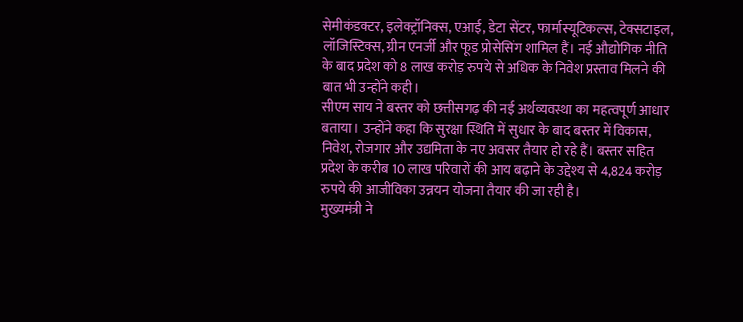सेमीकंडक्टर, इलेक्ट्रॉनिक्स, एआई, डेटा सेंटर, फार्मास्यूटिकल्स, टेक्सटाइल, लॉजिस्टिक्स, ग्रीन एनर्जी और फूड प्रोसेसिंग शामिल हैं। नई औद्योगिक नीति के बाद प्रदेश को 8 लाख करोड़ रुपये से अधिक के निवेश प्रस्ताव मिलने की बात भी उन्होंने कही।
सीएम साय ने बस्तर को छत्तीसगढ़ की नई अर्थव्यवस्था का महत्वपूर्ण आधार बताया। उन्होंने कहा कि सुरक्षा स्थिति में सुधार के बाद बस्तर में विकास, निवेश, रोजगार और उद्यमिता के नए अवसर तैयार हो रहे हैं। बस्तर सहित प्रदेश के करीब 10 लाख परिवारों की आय बढ़ाने के उद्देश्य से 4,824 करोड़ रुपये की आजीविका उन्नयन योजना तैयार की जा रही है।
मुख्यमंत्री ने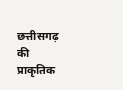छत्तीसगढ़ की प्राकृतिक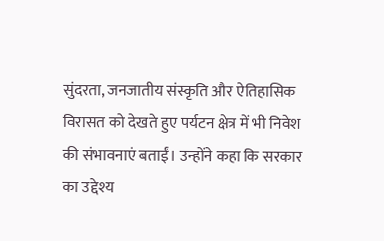सुंदरता, जनजातीय संस्कृति और ऐतिहासिक विरासत को देखते हुए पर्यटन क्षेत्र में भी निवेश की संभावनाएं बताईं। उन्होंने कहा कि सरकार का उद्देश्य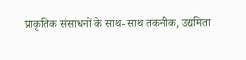प्राकृतिक संसाधनों के साथ-साथ तकनीक, उद्यमिता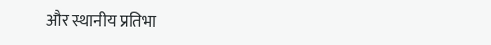और स्थानीय प्रतिभा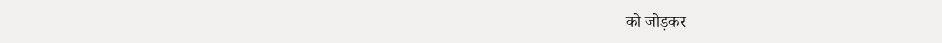को जोड़कर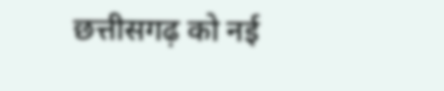छत्तीसगढ़ को नई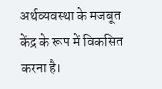अर्थव्यवस्था के मजबूत केंद्र के रूप में विकसित करना है।